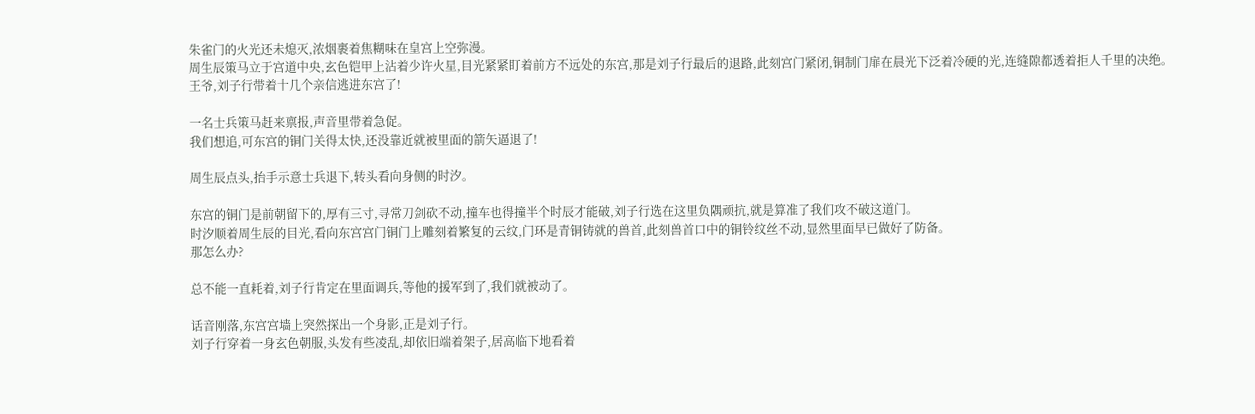朱雀门的火光还未熄灭,浓烟裹着焦糊味在皇宫上空弥漫。
周生辰策马立于宫道中央,玄色铠甲上沾着少许火星,目光紧紧盯着前方不远处的东宫,那是刘子行最后的退路,此刻宫门紧闭,铜制门扉在晨光下泛着冷硬的光,连缝隙都透着拒人千里的决绝。
王爷,刘子行带着十几个亲信逃进东宫了!

一名士兵策马赶来禀报,声音里带着急促。
我们想追,可东宫的铜门关得太快,还没靠近就被里面的箭矢逼退了!

周生辰点头,抬手示意士兵退下,转头看向身侧的时汐。

东宫的铜门是前朝留下的,厚有三寸,寻常刀剑砍不动,撞车也得撞半个时辰才能破,刘子行选在这里负隅顽抗,就是算准了我们攻不破这道门。
时汐顺着周生辰的目光,看向东宫宫门铜门上雕刻着繁复的云纹,门环是青铜铸就的兽首,此刻兽首口中的铜铃纹丝不动,显然里面早已做好了防备。
那怎么办?

总不能一直耗着,刘子行肯定在里面调兵,等他的援军到了,我们就被动了。

话音刚落,东宫宫墙上突然探出一个身影,正是刘子行。
刘子行穿着一身玄色朝服,头发有些凌乱,却依旧端着架子,居高临下地看着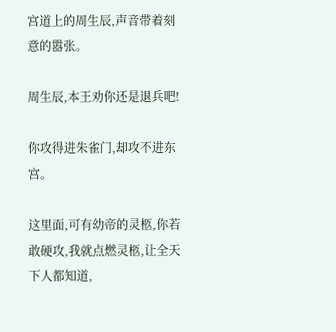宫道上的周生辰,声音带着刻意的嚣张。

周生辰,本王劝你还是退兵吧!

你攻得进朱雀门,却攻不进东宫。

这里面,可有幼帝的灵柩,你若敢硬攻,我就点燃灵柩,让全天下人都知道,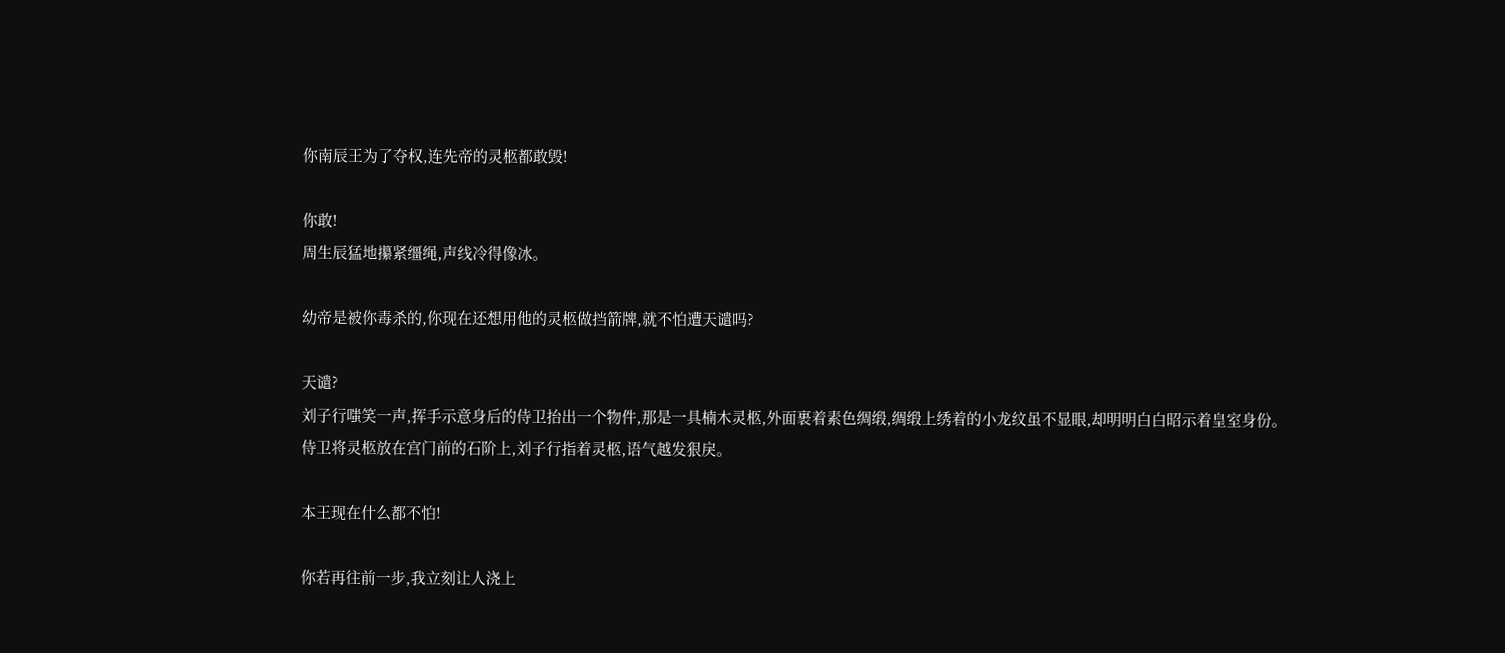你南辰王为了夺权,连先帝的灵柩都敢毁!

你敢!
周生辰猛地攥紧缰绳,声线冷得像冰。

幼帝是被你毒杀的,你现在还想用他的灵柩做挡箭牌,就不怕遭天谴吗?

天谴?
刘子行嗤笑一声,挥手示意身后的侍卫抬出一个物件,那是一具楠木灵柩,外面裹着素色绸缎,绸缎上绣着的小龙纹虽不显眼,却明明白白昭示着皇室身份。
侍卫将灵柩放在宫门前的石阶上,刘子行指着灵柩,语气越发狠戾。

本王现在什么都不怕!

你若再往前一步,我立刻让人浇上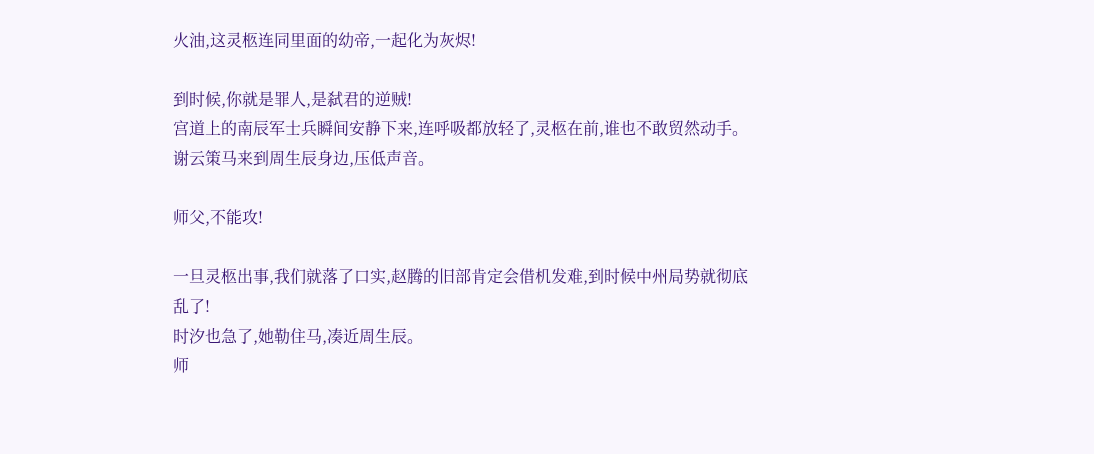火油,这灵柩连同里面的幼帝,一起化为灰烬!

到时候,你就是罪人,是弑君的逆贼!
宫道上的南辰军士兵瞬间安静下来,连呼吸都放轻了,灵柩在前,谁也不敢贸然动手。
谢云策马来到周生辰身边,压低声音。

师父,不能攻!

一旦灵柩出事,我们就落了口实,赵腾的旧部肯定会借机发难,到时候中州局势就彻底乱了!
时汐也急了,她勒住马,凑近周生辰。
师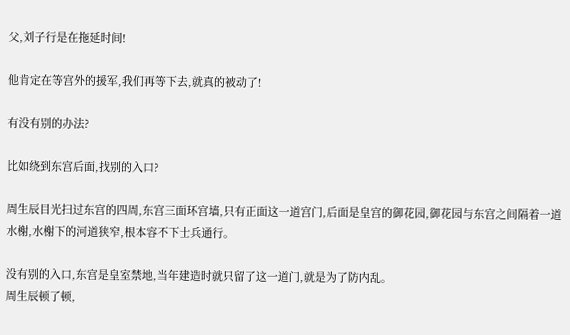父,刘子行是在拖延时间!

他肯定在等宫外的援军,我们再等下去,就真的被动了!

有没有别的办法?

比如绕到东宫后面,找别的入口?

周生辰目光扫过东宫的四周,东宫三面环宫墙,只有正面这一道宫门,后面是皇宫的御花园,御花园与东宫之间隔着一道水榭,水榭下的河道狭窄,根本容不下士兵通行。

没有别的入口,东宫是皇室禁地,当年建造时就只留了这一道门,就是为了防内乱。
周生辰顿了顿,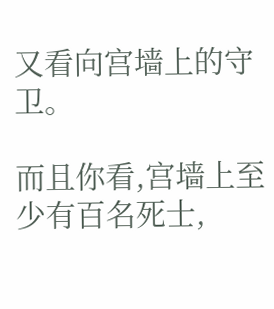又看向宫墙上的守卫。

而且你看,宫墙上至少有百名死士,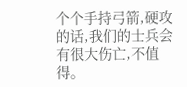个个手持弓箭,硬攻的话,我们的士兵会有很大伤亡,不值得。